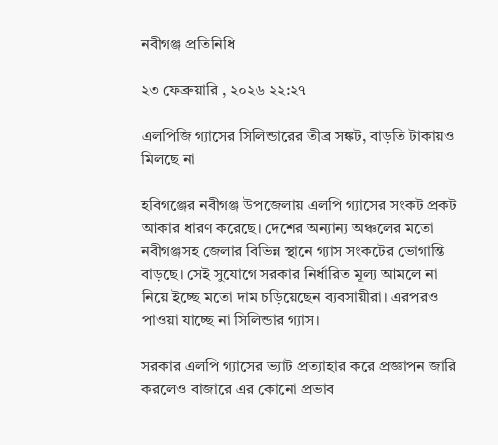নবীগঞ্জ প্রতিনিধি

২৩ ফেব্রুয়ারি , ২০২৬ ২২:২৭

এলপিজি গ্যাসের সিলিন্ডারের তীব্র সঙ্কট, বাড়তি টাকায়ও মিলছে না

হবিগঞ্জের নবীগঞ্জ উপজেলায় এলপি গ্যাসের সংকট প্রকট আকার ধারণ করেছে। দেশের অন্যান্য অঞ্চলের মতো নবীগঞ্জসহ জেলার বিভিন্ন স্থানে গ্যাস সংকটের ভোগান্তি বাড়ছে। সেই সুযোগে সরকার নির্ধারিত মূল্য আমলে না নিয়ে ইচ্ছে মতো দাম চড়িয়েছেন ব্যবসায়ীরা। এরপরও পাওয়া যাচ্ছে না সিলিন্ডার গ্যাস।

সরকার এলপি গ্যাসের ভ্যাট প্রত্যাহার করে প্রজ্ঞাপন জারি করলেও বাজারে এর কোনো প্রভাব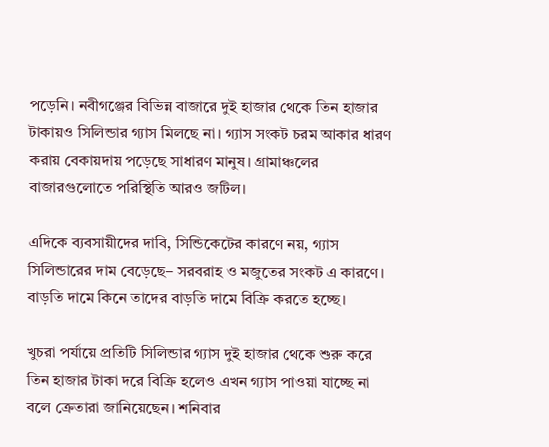পড়েনি। নবীগঞ্জের বিভিন্ন বাজারে দুই হাজার থেকে তিন হাজার টাকায়ও সিলিন্ডার গ্যাস মিলছে না। গ্যাস সংকট চরম আকার ধারণ করায় বেকায়দায় পড়েছে সাধারণ মানুষ। গ্রামাঞ্চলের বাজারগুলোতে পরিস্থিতি আরও জটিল।

এদিকে ব্যবসায়ীদের দাবি, সিন্ডিকেটের কারণে নয়, গ্যাস সিলিন্ডারের দাম বেড়েছে– সরবরাহ ও মজুতের সংকট এ কারণে। বাড়তি দামে কিনে তাদের বাড়তি দামে বিক্রি করতে হচ্ছে।

খুচরা পর্যায়ে প্রতিটি সিলিন্ডার গ্যাস দুই হাজার থেকে শুরু করে তিন হাজার টাকা দরে বিক্রি হলেও এখন গ্যাস পাওয়া যাচ্ছে না বলে ক্রেতারা জানিয়েছেন। শনিবার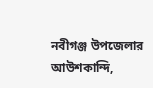নবীগঞ্জ উপজেলার আউশকান্দি,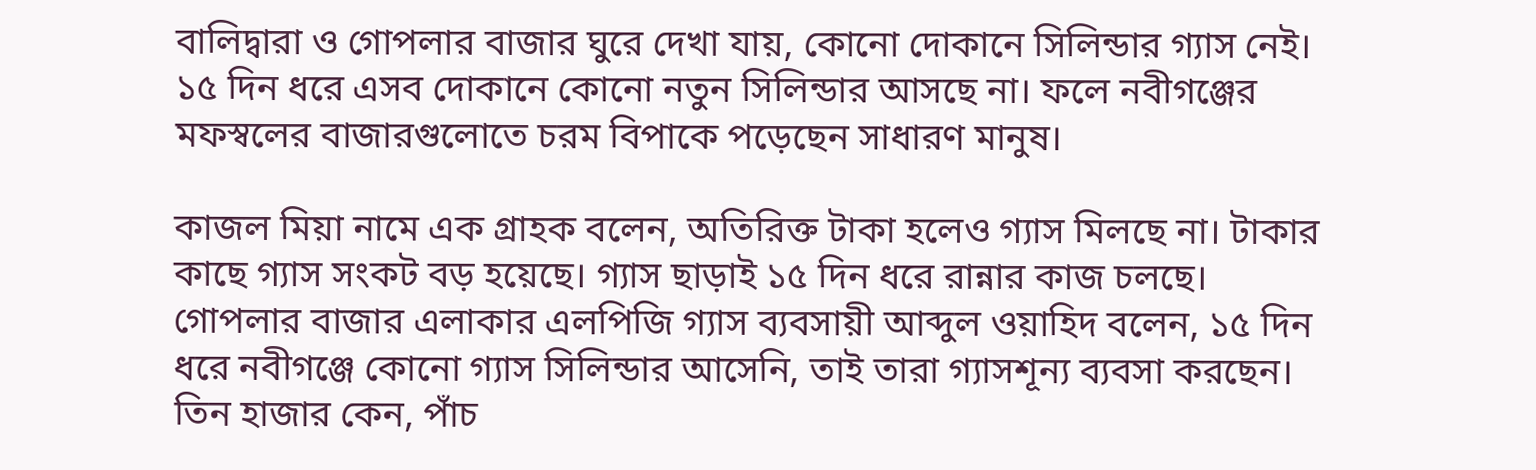বালিদ্বারা ও গোপলার বাজার ঘুরে দেখা যায়, কোনো দোকানে সিলিন্ডার গ্যাস নেই। ১৫ দিন ধরে এসব দোকানে কোনো নতুন সিলিন্ডার আসছে না। ফলে নবীগঞ্জের মফস্বলের বাজারগুলোতে চরম বিপাকে পড়েছেন সাধারণ মানুষ।

কাজল মিয়া নামে এক গ্রাহক বলেন, অতিরিক্ত টাকা হলেও গ্যাস মিলছে না। টাকার কাছে গ্যাস সংকট বড় হয়েছে। গ্যাস ছাড়াই ১৫ দিন ধরে রান্নার কাজ চলছে। গোপলার বাজার এলাকার এলপিজি গ্যাস ব্যবসায়ী আব্দুল ওয়াহিদ বলেন, ১৫ দিন ধরে নবীগঞ্জে কোনো গ্যাস সিলিন্ডার আসেনি, তাই তারা গ্যাসশূন্য ব্যবসা করছেন। তিন হাজার কেন, পাঁচ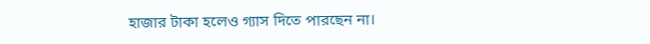হাজার টাকা হলেও গ্যাস দিতে পারছেন না।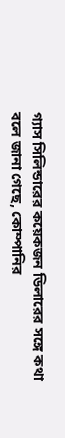গ্যাস সিলিন্ডারের কয়েকজন ডিলারের সঙ্গে কথা বলে জানা গেছে, কোম্পানির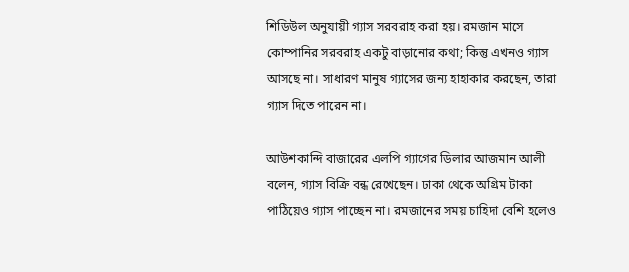শিডিউল অনুযায়ী গ্যাস সরবরাহ করা হয়। রমজান মাসে কোম্পানির সরবরাহ একটু বাড়ানোর কথা; কিন্তু এখনও গ্যাস আসছে না। সাধারণ মানুষ গ্যাসের জন্য হাহাকার করছেন, তারা গ্যাস দিতে পারেন না।

আউশকান্দি বাজারের এলপি গ্যাগের ডিলার আজমান আলী বলেন, গ্যাস বিক্রি বন্ধ রেখেছেন। ঢাকা থেকে অগ্রিম টাকা পাঠিয়েও গ্যাস পাচ্ছেন না। রমজানের সময় চাহিদা বেশি হলেও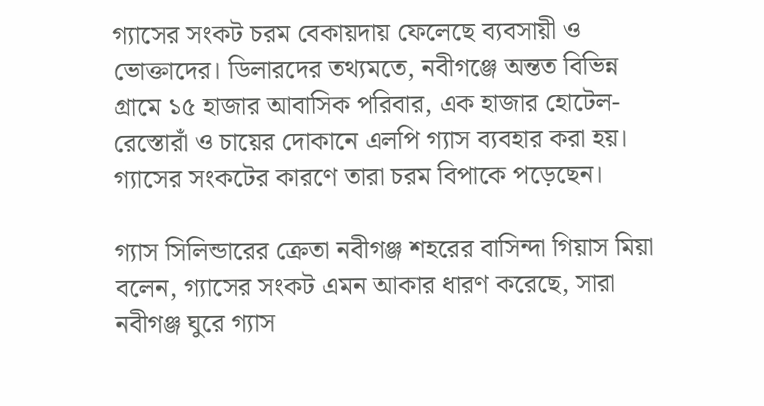গ্যাসের সংকট চরম বেকায়দায় ফেলেছে ব্যবসায়ী ও ভোক্তাদের। ডিলারদের তথ্যমতে, নবীগঞ্জে অন্তত বিভিন্ন গ্রামে ১৫ হাজার আবাসিক পরিবার, এক হাজার হোটেল-রেস্তোরাঁ ও চায়ের দোকানে এলপি গ্যাস ব্যবহার করা হয়। গ্যাসের সংকটের কারণে তারা চরম বিপাকে পড়েছেন।

গ্যাস সিলিন্ডারের ক্রেতা নবীগঞ্জ শহরের বাসিন্দা গিয়াস মিয়া বলেন, গ্যাসের সংকট এমন আকার ধারণ করেছে, সারা নবীগঞ্জ ঘুরে গ্যাস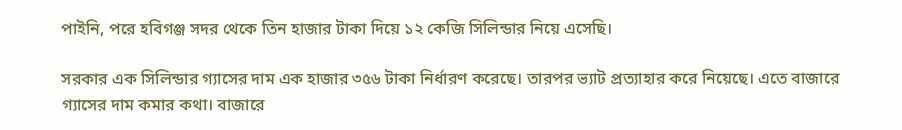পাইনি, পরে হবিগঞ্জ সদর থেকে তিন হাজার টাকা দিয়ে ১২ কেজি সিলিন্ডার নিয়ে এসেছি।

সরকার এক সিলিন্ডার গ্যাসের দাম এক হাজার ৩৫৬ টাকা নির্ধারণ করেছে। তারপর ভ্যাট প্রত্যাহার করে নিয়েছে। এতে বাজারে গ্যাসের দাম কমার কথা। বাজারে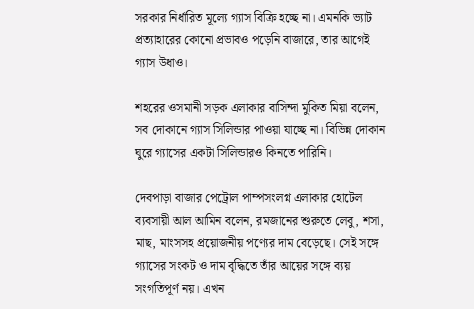সরকার নির্ধারিত মূল্যে গ্যাস বিক্রি হচ্ছে না। এমনকি ভ্যাট প্রত্যাহারের কোনো প্রভাবও পড়েনি বাজারে, তার আগেই গ্যাস উধাও।

শহরের ওসমানী সড়ক এলাকার বাসিন্দা মুকিত মিয়া বলেন, সব দোকানে গ্যাস সিলিন্ডার পাওয়া যাচ্ছে না। বিভিন্ন দোকান ঘুরে গ্যাসের একটা সিলিন্ডারও কিনতে পারিনি।

দেবপাড়া বাজার পেট্রোল পাম্পসংলগ্ন এলাকার হোটেল ব্যবসায়ী আল আমিন বলেন, রমজানের শুরুতে লেবু, শসা, মাছ, মাংসসহ প্রয়োজনীয় পণ্যের দাম বেড়েছে। সেই সঙ্গে গ্যাসের সংকট ও দাম বৃদ্ধিতে তাঁর আয়ের সঙ্গে ব্যয় সংগতিপূর্ণ নয়। এখন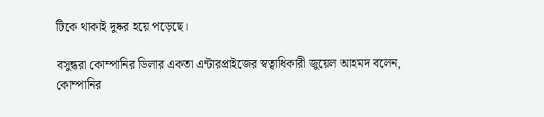টিকে থাকাই দুষ্কর হয়ে পড়েছে।

বসুন্ধরা কোম্পানির ডিলার একতা এন্টারপ্রাইজের স্বত্বাধিকারী জুয়েল আহমদ বলেন, কোম্পানির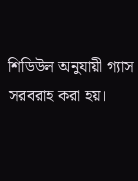শিডিউল অনুযায়ী গ্যাস সরবরাহ করা হয়।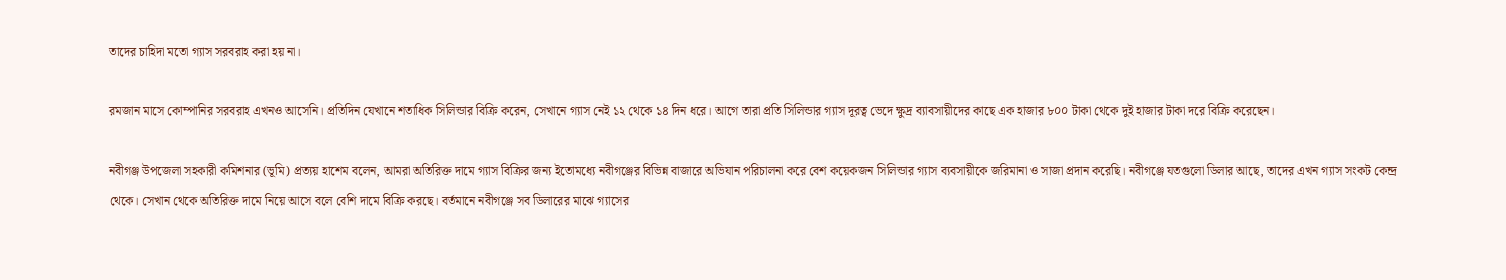তাদের চাহিদা মতো গ্যাস সরবরাহ করা হয় না।

রমজান মাসে কোম্পানির সরবরাহ এখনও আসেনি। প্রতিদিন যেখানে শতাধিক সিলিন্ডার বিক্রি করেন, সেখানে গ্যাস নেই ১২ থেকে ১৪ দিন ধরে। আগে তারা প্রতি সিলিন্ডার গ্যাস দূরত্ব ভেদে ক্ষুদ্র ব্যাবসায়ীদের কাছে এক হাজার ৮০০ টাকা থেকে দুই হাজার টাকা দরে বিক্রি করেছেন।

নবীগঞ্জ উপজেলা সহকারী কমিশনার (ভূমি) প্রত্যয় হাশেম বলেন, আমরা অতিরিক্ত দামে গ্যাস বিক্রির জন্য ইতোমধ্যে নবীগঞ্জের বিভিন্ন বাজারে অভিযান পরিচালনা করে বেশ কয়েকজন সিলিন্ডার গ্যাস ব্যবসায়ীকে জরিমানা ও সাজা প্রদান করেছি। নবীগঞ্জে যতগুলো ডিলার আছে, তাদের এখন গ্যাস সংকট কেন্দ্র থেকে। সেখান থেকে অতিরিক্ত দামে নিয়ে আসে বলে বেশি দামে বিক্রি করছে। বর্তমানে নবীগঞ্জে সব ডিলারের মাঝে গ্যাসের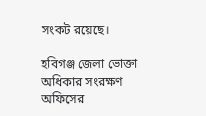সংকট রয়েছে।

হবিগঞ্জ জেলা ভোক্তা অধিকার সংরক্ষণ অফিসের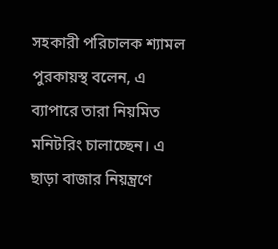সহকারী পরিচালক শ্যামল পুরকায়স্থ বলেন, এ ব্যাপারে তারা নিয়মিত মনিটরিং চালাচ্ছেন। এ ছাড়া বাজার নিয়ন্ত্রণে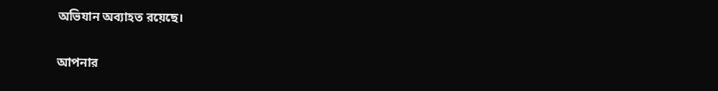অভিযান অব্যাহত রয়েছে।

আপনার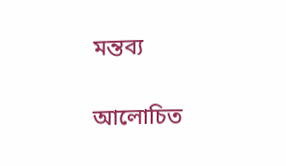মন্তব্য

আলোচিত